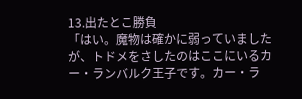13.出たとこ勝負
「はい。魔物は確かに弱っていましたが、トドメをさしたのはここにいるカー・ランバルク王子です。カー・ラ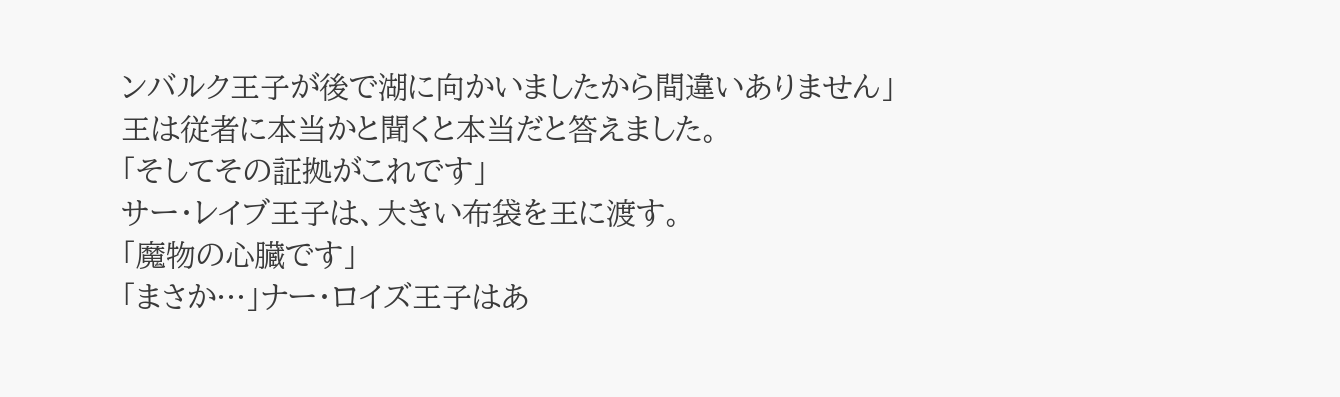ンバルク王子が後で湖に向かいましたから間違いありません」
王は従者に本当かと聞くと本当だと答えました。
「そしてその証拠がこれです」
サー・レイブ王子は、大きい布袋を王に渡す。
「魔物の心臓です」
「まさか…」ナー・ロイズ王子はあ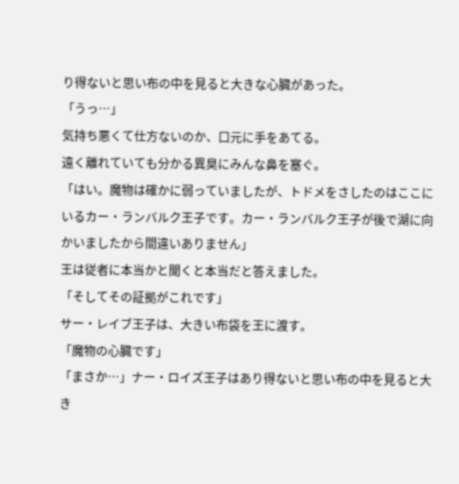り得ないと思い布の中を見ると大きな心臓があった。
「うっ…」
気持ち悪くて仕方ないのか、口元に手をあてる。
遠く離れていても分かる異臭にみんな鼻を塞ぐ。
「はい。魔物は確かに弱っていましたが、トドメをさしたのはここにいるカー・ランバルク王子です。カー・ランバルク王子が後で湖に向かいましたから間違いありません」
王は従者に本当かと聞くと本当だと答えました。
「そしてその証拠がこれです」
サー・レイブ王子は、大きい布袋を王に渡す。
「魔物の心臓です」
「まさか…」ナー・ロイズ王子はあり得ないと思い布の中を見ると大き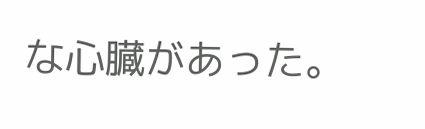な心臓があった。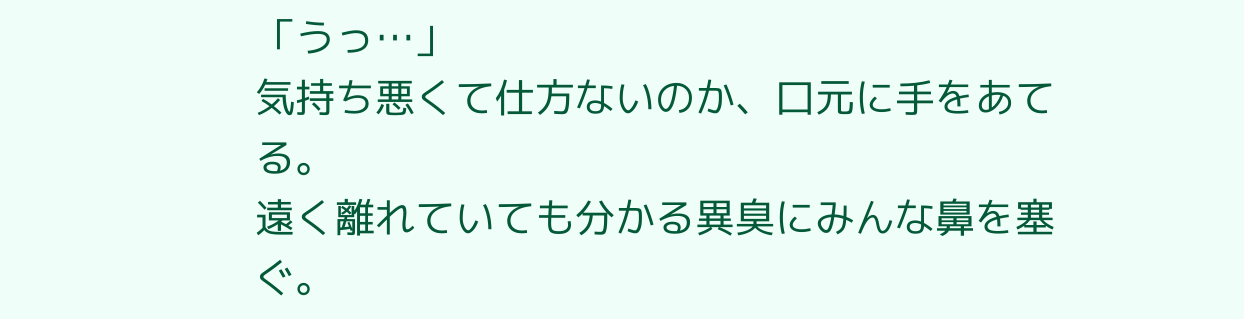「うっ…」
気持ち悪くて仕方ないのか、口元に手をあてる。
遠く離れていても分かる異臭にみんな鼻を塞ぐ。